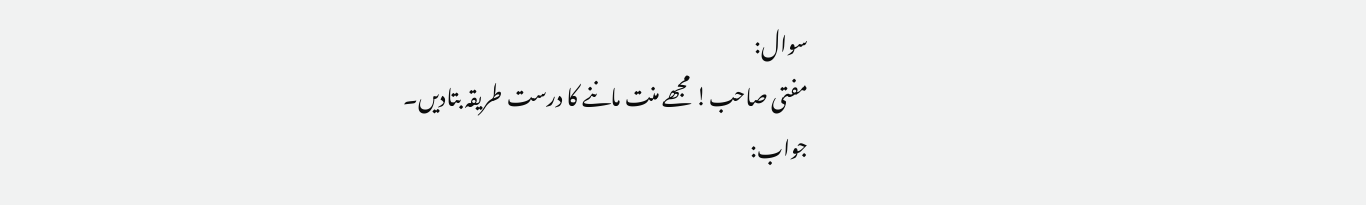سوال:
مفتی صاحب! مجھے منت ماننے کا درست طریقہ بتادیں۔
جواب: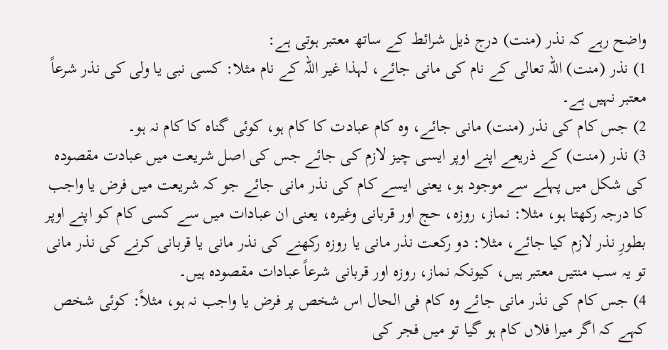واضح رہے کہ نذر (منت) درج ذیل شرائط کے ساتھ معتبر ہوتی ہے:
1) نذر (منت) اللہ تعالى کے نام کى مانى جائے، لہذا غیر اللہ کے نام مثلا: کسى نبى یا ولى کى نذر شرعاً معتبر نہیں ہے۔
2) جس کام کى نذر (منت) مانى جائے، وہ کام عبادت کا کام ہو، کوئی گناہ کا کام نہ ہو۔
3) نذر (منت) کے ذریعے اپنے اوپر ایسى چیز لازم کى جائے جس کی اصل شریعت میں عبادت مقصودہ کی شکل میں پہلے سے موجود ہو، یعنى ایسے کام کى نذر مانى جائے جو کہ شریعت میں فرض یا واجب کا درجہ رکھتا ہو، مثلا: نماز، روزہ، حج اور قربانى وغیرہ، یعنی ان عبادات میں سے کسى کام کو اپنے اوپر بطورِ نذر لازم کیا جائے، مثلا: دو رکعت نذر مانی یا روزہ رکھنے کی نذر مانی یا قربانی کرنے کی نذر مانی تو یہ سب منتیں معتبر ہیں، کیونکہ نماز، روزہ اور قربانی شرعاً عبادات مقصودہ ہیں۔
4) جس کام کی نذر مانی جائے وہ کام فی الحال اس شخص پر فرض یا واجب نہ ہو، مثلاً: کوئی شخص کہے کہ اگر میرا فلاں کام ہو گیا تو میں فجر کی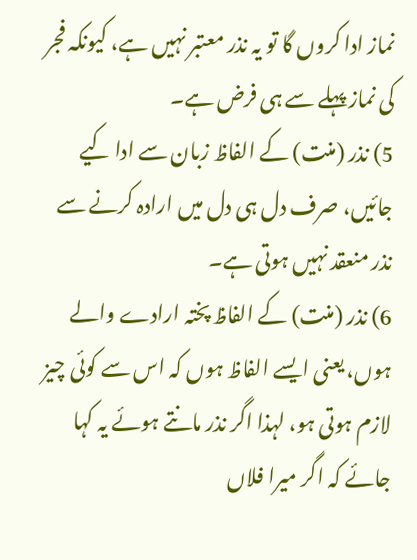نماز ادا کروں گا تو یہ نذر معتبر نہیں ہے، کیونکہ فجر کی نماز پہلے سے ہی فرض ہے۔
5) نذر (منت) کے الفاظ زبان سے ادا کیے جائیں، صرف دل ہی دل میں ارادہ کرنے سے نذر منعقد نہیں ہوتی ہے۔
6) نذر (منت) کے الفاظ پختہ ارادے والے ہوں، یعنی ایسے الفاظ ہوں کہ اس سے کوئی چیز لازم ہوتی ہو، لہذا اگر نذر مانتے ہوئے یہ کہا جائے کہ اگر میرا فلاں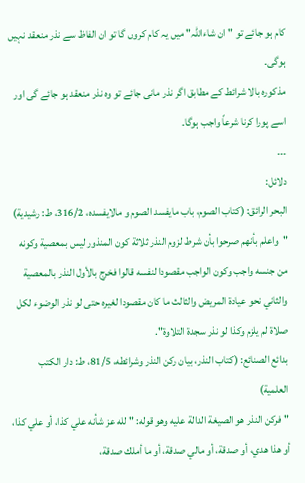کام ہو جائے تو "ان شاءاللہ" میں یہ کام کروں گا تو ان الفاظ سے نذر منعقد نہیں ہوگی۔
مذکورہ بالا شرائط کے مطابق اگر نذر مانی جائے تو وہ نذر منعقد ہو جائے گی اور اسے پورا کرنا شرعاً واجب ہوگا۔
۔۔۔
دلائل:
البحر الرائق: (كتاب الصوم، باب مايفسد الصوم و مالايفسده، 316/2، ط: رشيدية)
"واعلم بأنهم صرحوا بأن شرط لزوم النذر ثلاثة كون المنذور ليس بمعصية وكونه من جنسه واجب وكون الواجب مقصودا لنفسه قالوا فخرج بالأول النذر بالمعصية والثاني نحو عيادة المريض والثالث ما كان مقصودا لغيره حتى لو نذر الوضوء لكل صلاة لم يلزم وكذا لو نذر سجدة التلاوة".
بدائع الصنائع: (كتاب النذر، بيان ركن النذر وشرائطه، 81/5، ط: دار الكتب العلمية)
"فركن النذر هو الصيغة الدالة عليه وهو قوله: " لله عز شأنه علي كذا، أو علي كذا، أو هذا هدي، أو صدقة، أو مالي صدقة، أو ما أملك صدقة،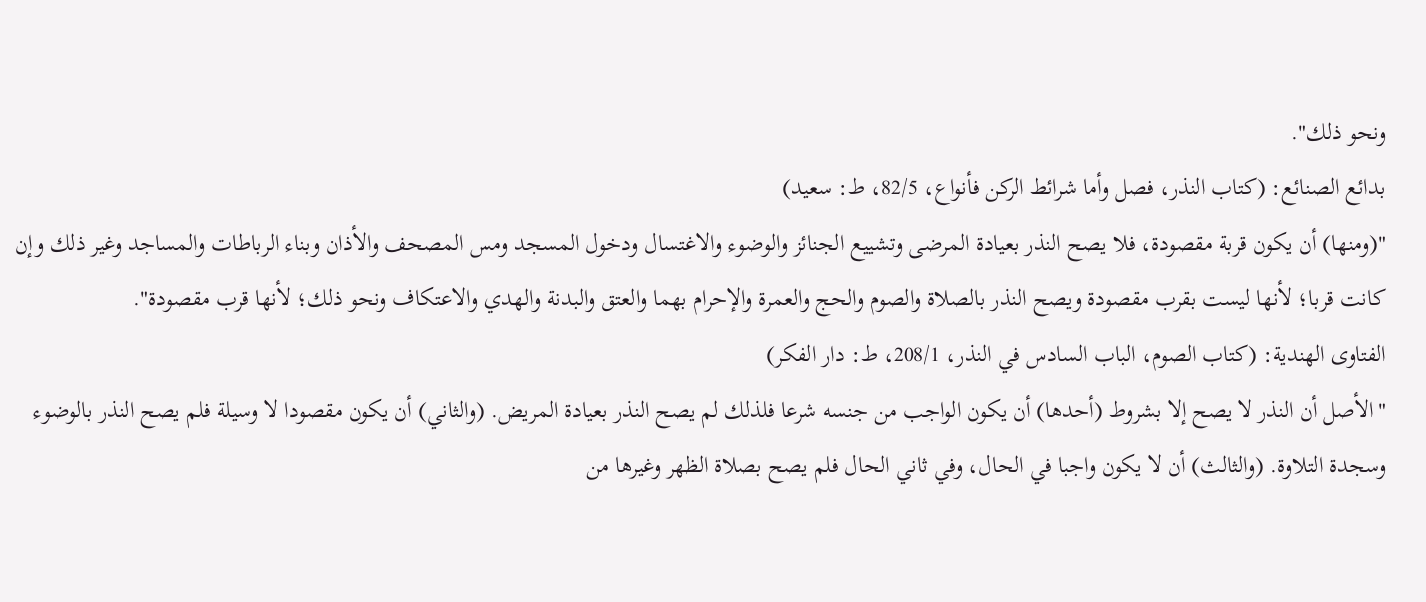ونحو ذلك".
بدائع الصنائع: (كتاب النذر، فصل وأما شرائط الركن فأنواع، 82/5، ط: سعيد)
"(ومنها) أن يكون قربة مقصودة، فلا يصح النذر بعيادة المرضى وتشييع الجنائز والوضوء والاغتسال ودخول المسجد ومس المصحف والأذان وبناء الرباطات والمساجد وغير ذلك وإن كانت قربا؛ لأنها ليست بقرب مقصودة ويصح النذر بالصلاة والصوم والحج والعمرة والإحرام بهما والعتق والبدنة والهدي والاعتكاف ونحو ذلك؛ لأنها قرب مقصودة".
الفتاوى الهندیة: (كتاب الصوم، الباب السادس في النذر، 208/1، ط: دار الفكر)
"الأصل أن النذر لا يصح إلا بشروط (أحدها) أن يكون الواجب من جنسه شرعا فلذلك لم يصح النذر بعيادة المريض. (والثاني) أن يكون مقصودا لا وسيلة فلم يصح النذر بالوضوء وسجدة التلاوة. (والثالث) أن لا يكون واجبا في الحال، وفي ثاني الحال فلم يصح بصلاة الظهر وغيرها من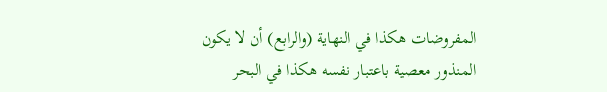المفروضات هكذا في النهاية (والرابع) أن لا يكون المنذور معصية باعتبار نفسه هكذا في البحر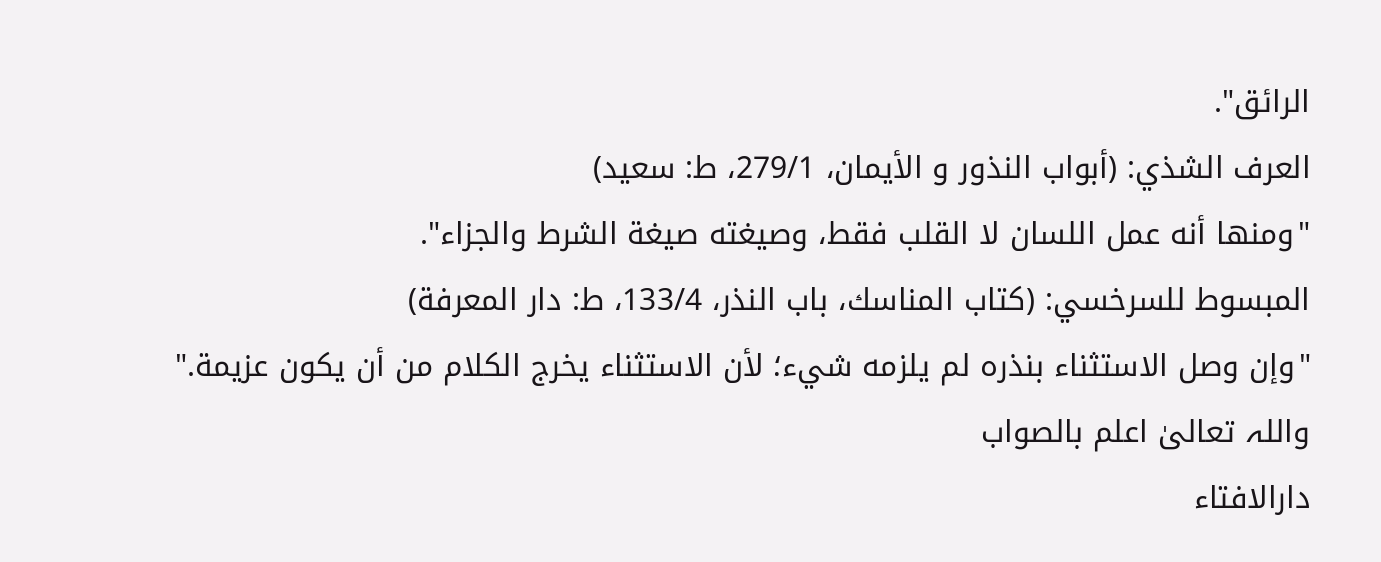الرائق".
العرف الشذي: (أبواب النذور و الأيمان، 279/1، ط: سعيد)
"ومنها أنه عمل اللسان لا القلب فقط، وصيغته صيغة الشرط والجزاء".
المبسوط للسرخسي: (كتاب المناسك، باب النذر، 133/4، ط: دار المعرفة)
"وإن وصل الاستثناء بنذره لم يلزمه شيء؛ لأن الاستثناء يخرج الكلام من أن يكون عزيمة."
واللہ تعالیٰ اعلم بالصواب
دارالافتاء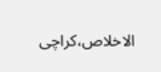الاخلاص،کراچی